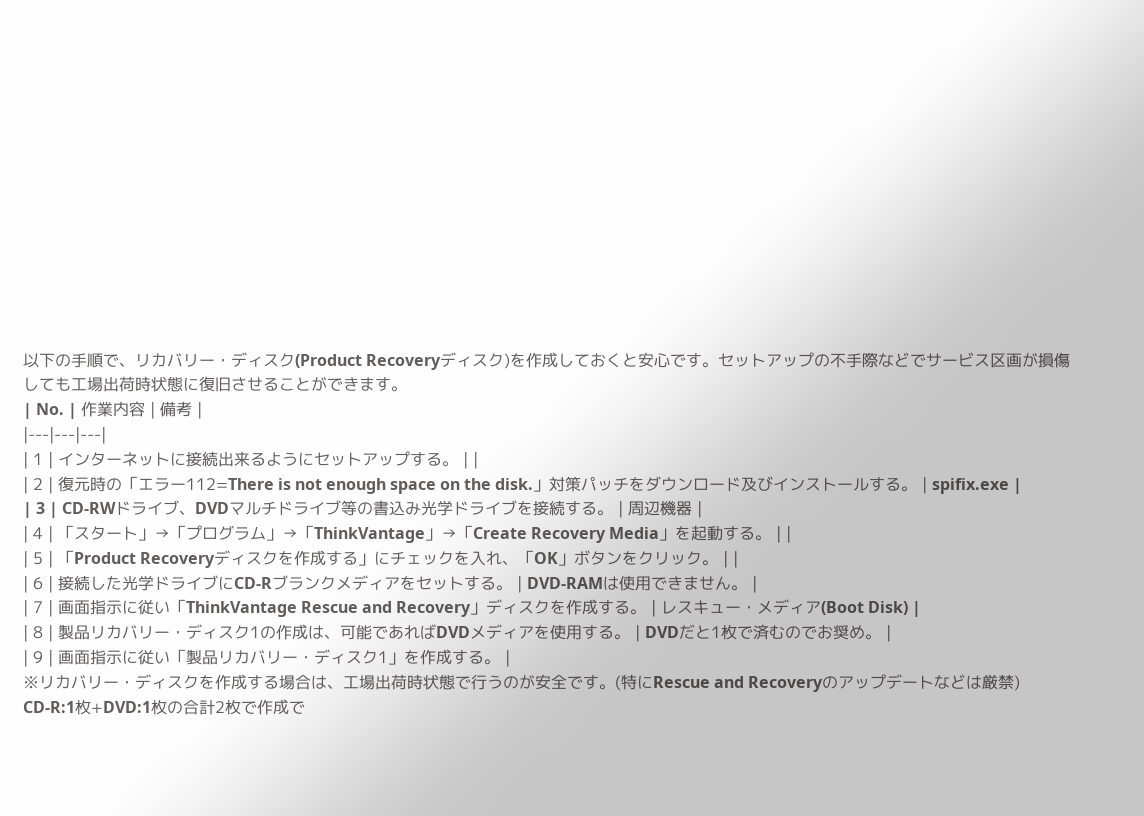以下の手順で、リカバリー・ディスク(Product Recoveryディスク)を作成しておくと安心です。セットアップの不手際などでサービス区画が損傷しても工場出荷時状態に復旧させることができます。
| No. | 作業内容 | 備考 |
|---|---|---|
| 1 | インターネットに接続出来るようにセットアップする。 | |
| 2 | 復元時の「エラー112=There is not enough space on the disk.」対策パッチをダウンロード及びインストールする。 | spifix.exe |
| 3 | CD-RWドライブ、DVDマルチドライブ等の書込み光学ドライブを接続する。 | 周辺機器 |
| 4 | 「スタート」→「プログラム」→「ThinkVantage」→「Create Recovery Media」を起動する。 | |
| 5 | 「Product Recoveryディスクを作成する」にチェックを入れ、「OK」ボタンをクリック。 | |
| 6 | 接続した光学ドライブにCD-Rブランクメディアをセットする。 | DVD-RAMは使用できません。 |
| 7 | 画面指示に従い「ThinkVantage Rescue and Recovery」ディスクを作成する。 | レスキュー・メディア(Boot Disk) |
| 8 | 製品リカバリー・ディスク1の作成は、可能であればDVDメディアを使用する。 | DVDだと1枚で済むのでお奨め。 |
| 9 | 画面指示に従い「製品リカバリー・ディスク1」を作成する。 |
※リカバリー・ディスクを作成する場合は、工場出荷時状態で行うのが安全です。(特にRescue and Recoveryのアップデートなどは厳禁)
CD-R:1枚+DVD:1枚の合計2枚で作成で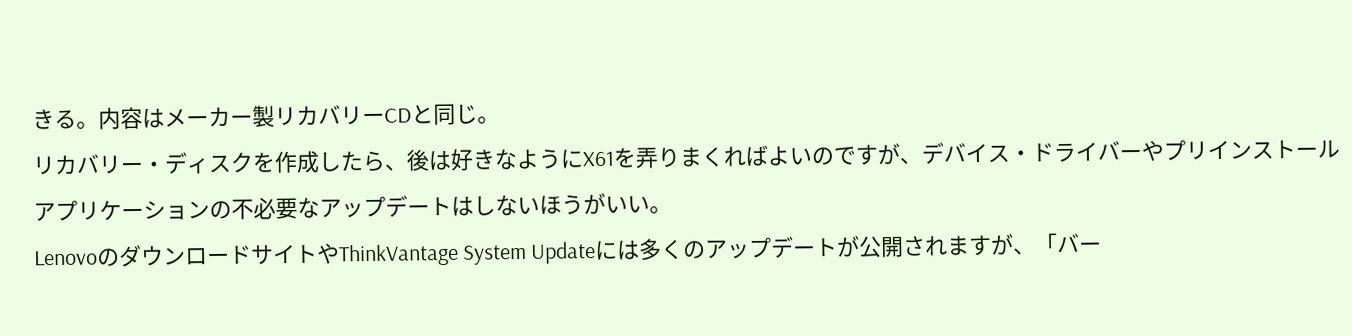きる。内容はメーカー製リカバリーCDと同じ。
リカバリー・ディスクを作成したら、後は好きなようにX61を弄りまくればよいのですが、デバイス・ドライバーやプリインストールアプリケーションの不必要なアップデートはしないほうがいい。
LenovoのダウンロードサイトやThinkVantage System Updateには多くのアップデートが公開されますが、「バー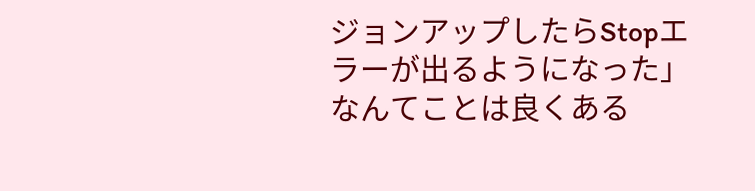ジョンアップしたらStopエラーが出るようになった」なんてことは良くある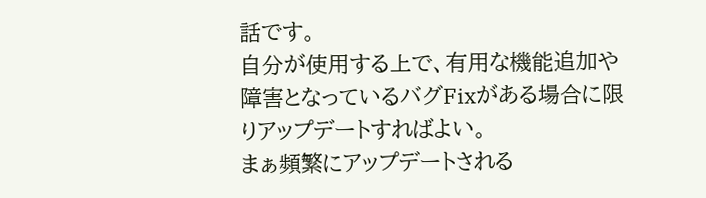話です。
自分が使用する上で、有用な機能追加や障害となっているバグFixがある場合に限りアップデートすればよい。
まぁ頻繁にアップデートされる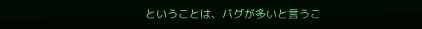ということは、バグが多いと言うこ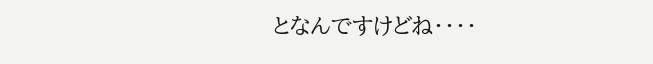となんですけどね・・・・